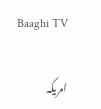Baaghi TV

امریکہ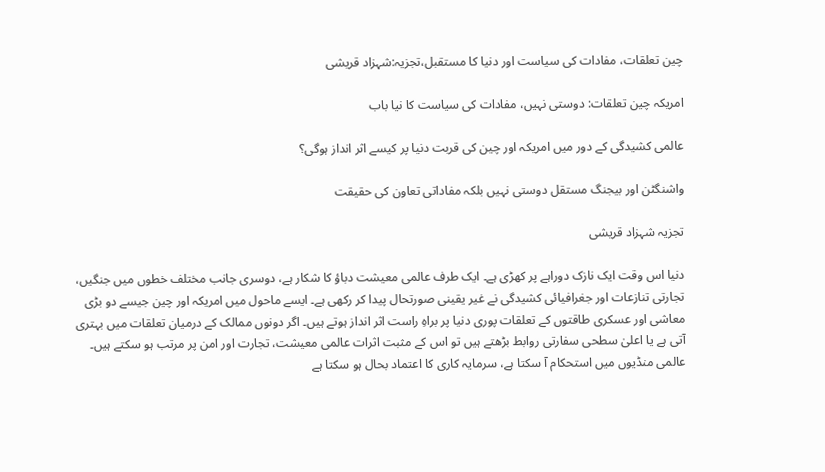چین تعلقات، مفادات کی سیاست اور دنیا کا مستقبل،تجزیہ:شہزاد قریشی

امریکہ چین تعلقات: دوستی نہیں، مفادات کی سیاست کا نیا باب

عالمی کشیدگی کے دور میں امریکہ اور چین کی قربت دنیا پر کیسے اثر انداز ہوگی؟

واشنگٹن اور بیجنگ مستقل دوستی نہیں بلکہ مفاداتی تعاون کی حقیقت

تجزیہ شہزاد قریشی

دنیا اس وقت ایک نازک دوراہے پر کھڑی ہے۔ ایک طرف عالمی معیشت دباؤ کا شکار ہے، دوسری جانب مختلف خطوں میں جنگیں، تجارتی تنازعات اور جغرافیائی کشیدگی نے غیر یقینی صورتحال پیدا کر رکھی ہے۔ ایسے ماحول میں امریکہ اور چین جیسے دو بڑی معاشی اور عسکری طاقتوں کے تعلقات پوری دنیا پر براہِ راست اثر انداز ہوتے ہیں۔ اگر دونوں ممالک کے درمیان تعلقات میں بہتری آتی ہے یا اعلیٰ سطحی سفارتی روابط بڑھتے ہیں تو اس کے مثبت اثرات عالمی معیشت، تجارت اور امن پر مرتب ہو سکتے ہیں۔ عالمی منڈیوں میں استحکام آ سکتا ہے، سرمایہ کاری کا اعتماد بحال ہو سکتا ہے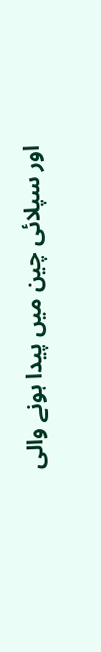اور سپلائی چین میں پیدا ہونے والی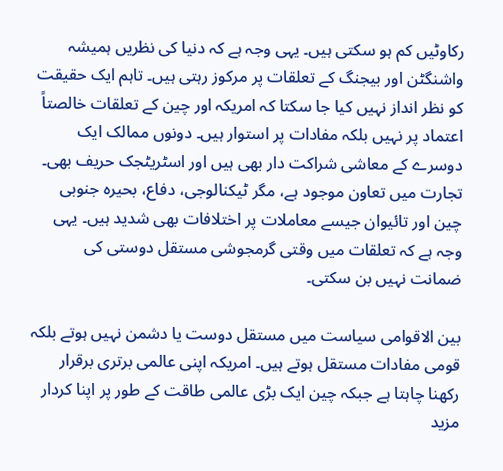رکاوٹیں کم ہو سکتی ہیں۔ یہی وجہ ہے کہ دنیا کی نظریں ہمیشہ واشنگٹن اور بیجنگ کے تعلقات پر مرکوز رہتی ہیں۔ تاہم ایک حقیقت کو نظر انداز نہیں کیا جا سکتا کہ امریکہ اور چین کے تعلقات خالصتاً اعتماد پر نہیں بلکہ مفادات پر استوار ہیں۔ دونوں ممالک ایک دوسرے کے معاشی شراکت دار بھی ہیں اور اسٹریٹجک حریف بھی۔ تجارت میں تعاون موجود ہے، مگر ٹیکنالوجی، دفاع، بحیرہ جنوبی چین اور تائیوان جیسے معاملات پر اختلافات بھی شدید ہیں۔ یہی وجہ ہے کہ تعلقات میں وقتی گرمجوشی مستقل دوستی کی ضمانت نہیں بن سکتی۔

بین الاقوامی سیاست میں مستقل دوست یا دشمن نہیں ہوتے بلکہ قومی مفادات مستقل ہوتے ہیں۔ امریکہ اپنی عالمی برتری برقرار رکھنا چاہتا ہے جبکہ چین ایک بڑی عالمی طاقت کے طور پر اپنا کردار مزید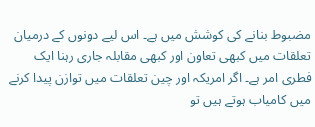مضبوط بنانے کی کوشش میں ہے۔ اس لیے دونوں کے درمیان تعلقات میں کبھی تعاون اور کبھی مقابلہ جاری رہنا ایک فطری امر ہے۔ اگر امریکہ اور چین تعلقات میں توازن پیدا کرنے میں کامیاب ہوتے ہیں تو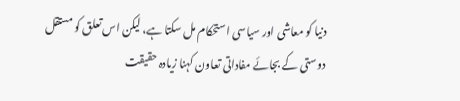دنیا کو معاشی اور سیاسی استحکام مل سکتا ہے، لیکن اس تعلق کو مستقل دوستی کے بجائے مفاداتی تعاون کہنا زیادہ حقیقت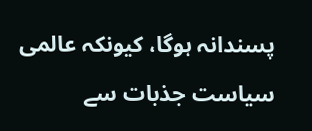پسندانہ ہوگا، کیونکہ عالمی سیاست جذبات سے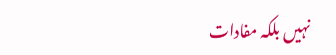نہیں بلکہ مفادات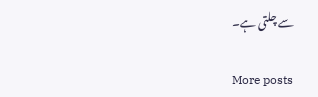سے چلتی ہے۔

More posts